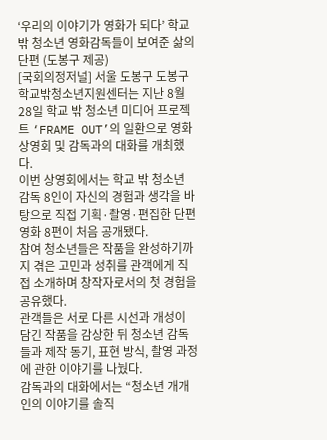‘우리의 이야기가 영화가 되다’ 학교 밖 청소년 영화감독들이 보여준 삶의 단편 (도봉구 제공)
[국회의정저널] 서울 도봉구 도봉구학교밖청소년지원센터는 지난 8월 28일 학교 밖 청소년 미디어 프로젝트 ‘FRAME OUT’의 일환으로 영화 상영회 및 감독과의 대화를 개최했다.
이번 상영회에서는 학교 밖 청소년 감독 8인이 자신의 경험과 생각을 바탕으로 직접 기획·촬영·편집한 단편영화 8편이 처음 공개됐다.
참여 청소년들은 작품을 완성하기까지 겪은 고민과 성취를 관객에게 직접 소개하며 창작자로서의 첫 경험을 공유했다.
관객들은 서로 다른 시선과 개성이 담긴 작품을 감상한 뒤 청소년 감독들과 제작 동기, 표현 방식, 촬영 과정에 관한 이야기를 나눴다.
감독과의 대화에서는 “청소년 개개인의 이야기를 솔직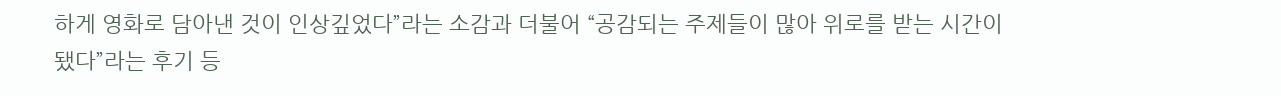하게 영화로 담아낸 것이 인상깊었다”라는 소감과 더불어 “공감되는 주제들이 많아 위로를 받는 시간이 됐다”라는 후기 등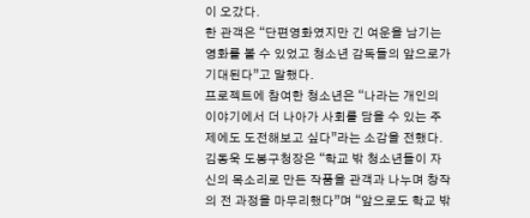이 오갔다.
한 관객은 “단편영화였지만 긴 여운을 남기는 영화를 볼 수 있었고 청소년 감독들의 앞으로가 기대된다”고 말했다.
프로젝트에 참여한 청소년은 “나라는 개인의 이야기에서 더 나아가 사회를 담을 수 있는 주제에도 도전해보고 싶다”라는 소감을 전했다.
김동욱 도봉구청장은 “학교 밖 청소년들이 자신의 목소리로 만든 작품을 관객과 나누며 창작의 전 과정을 마무리했다”며 “앞으로도 학교 밖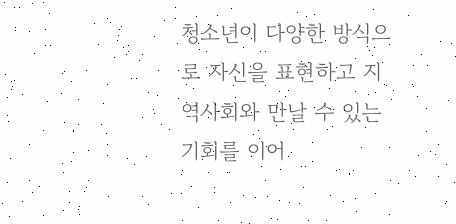청소년이 다양한 방식으로 자신을 표현하고 지역사회와 만날 수 있는 기회를 이어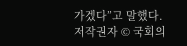가겠다”고 말했다.
저작권자 © 국회의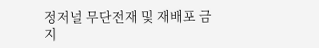정저널 무단전재 및 재배포 금지